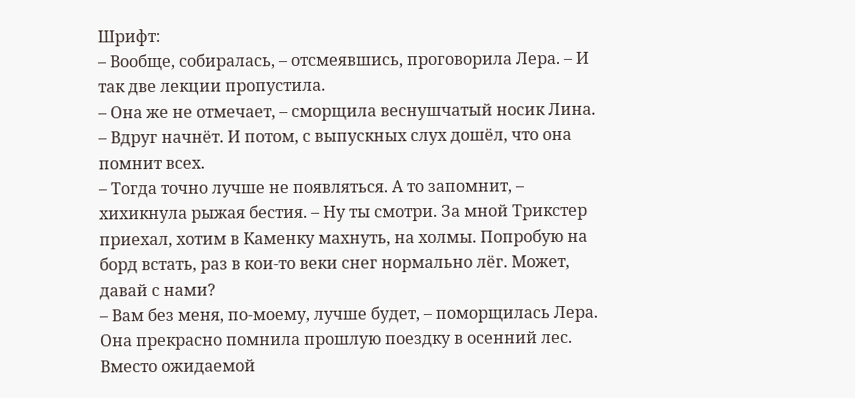Шрифт:
– Вообще, собиралась, – отсмеявшись, проговорила Лера. – И так две лекции пропустила.
– Она же не отмечает, – сморщила веснушчатый носик Лина.
– Вдруг начнёт. И потом, с выпускных слух дошёл, что она помнит всех.
– Тогда точно лучше не появляться. А то запомнит, – хихикнула рыжая бестия. – Ну ты смотри. За мной Трикстер приехал, хотим в Каменку махнуть, на холмы. Попробую на борд встать, раз в кои-то веки снег нормально лёг. Может, давай с нами?
– Вам без меня, по-моему, лучше будет, – поморщилась Лера.
Она прекрасно помнила прошлую поездку в осенний лес. Вместо ожидаемой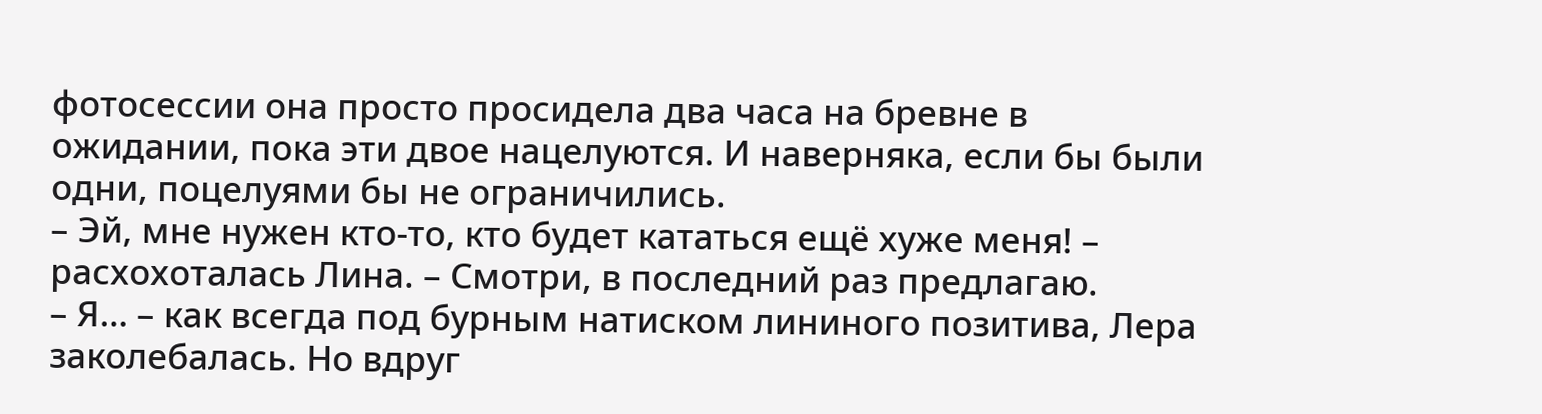фотосессии она просто просидела два часа на бревне в ожидании, пока эти двое нацелуются. И наверняка, если бы были одни, поцелуями бы не ограничились.
– Эй, мне нужен кто-то, кто будет кататься ещё хуже меня! – расхохоталась Лина. – Смотри, в последний раз предлагаю.
– Я… – как всегда под бурным натиском лининого позитива, Лера заколебалась. Но вдруг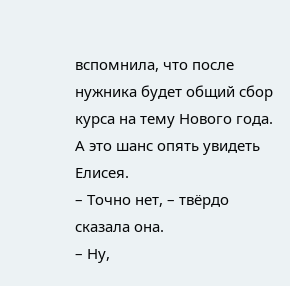вспомнила, что после нужника будет общий сбор курса на тему Нового года. А это шанс опять увидеть Елисея.
– Точно нет, – твёрдо сказала она.
– Ну,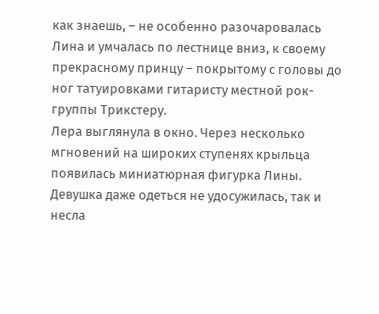как знаешь, – не особенно разочаровалась Лина и умчалась по лестнице вниз, к своему прекрасному принцу – покрытому с головы до ног татуировками гитаристу местной рок-группы Трикстеру.
Лера выглянула в окно. Через несколько мгновений на широких ступенях крыльца появилась миниатюрная фигурка Лины. Девушка даже одеться не удосужилась, так и несла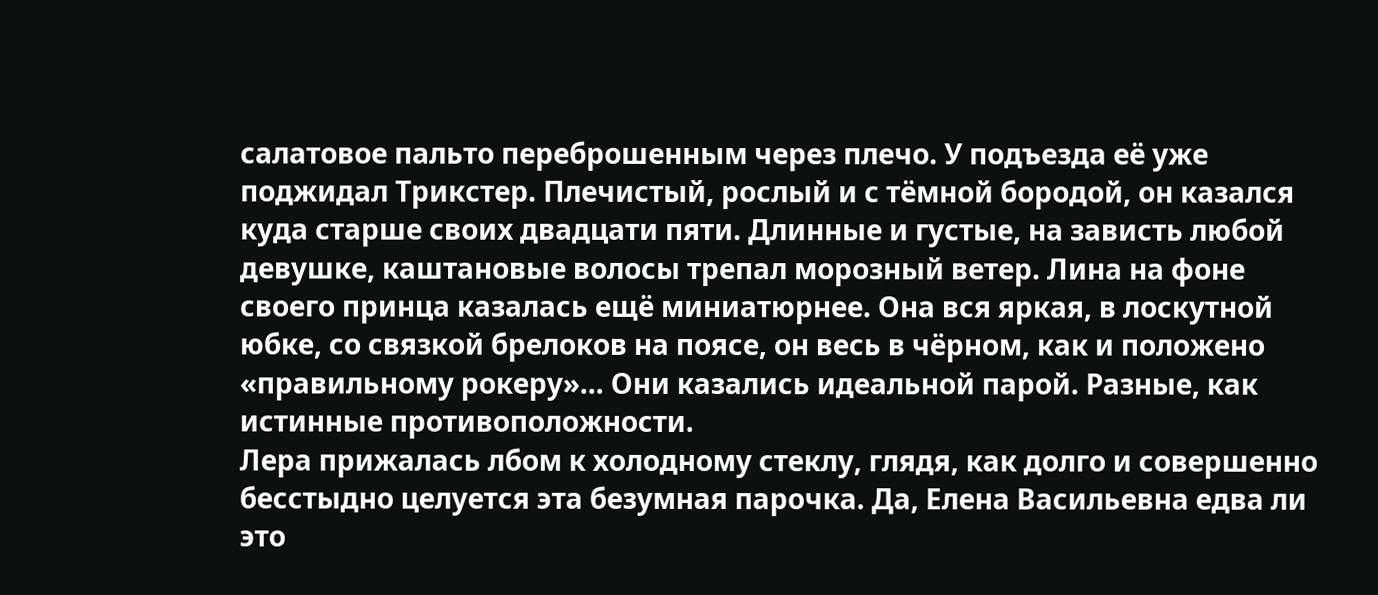салатовое пальто переброшенным через плечо. У подъезда её уже поджидал Трикстер. Плечистый, рослый и с тёмной бородой, он казался куда старше своих двадцати пяти. Длинные и густые, на зависть любой девушке, каштановые волосы трепал морозный ветер. Лина на фоне своего принца казалась ещё миниатюрнее. Она вся яркая, в лоскутной юбке, со связкой брелоков на поясе, он весь в чёрном, как и положено «правильному рокеру»… Они казались идеальной парой. Разные, как истинные противоположности.
Лера прижалась лбом к холодному стеклу, глядя, как долго и совершенно бесстыдно целуется эта безумная парочка. Да, Елена Васильевна едва ли это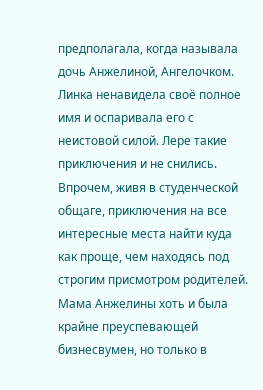предполагала, когда называла дочь Анжелиной, Ангелочком. Линка ненавидела своё полное имя и оспаривала его с неистовой силой. Лере такие приключения и не снились. Впрочем, живя в студенческой общаге, приключения на все интересные места найти куда как проще, чем находясь под строгим присмотром родителей. Мама Анжелины хоть и была крайне преуспевающей бизнесвумен, но только в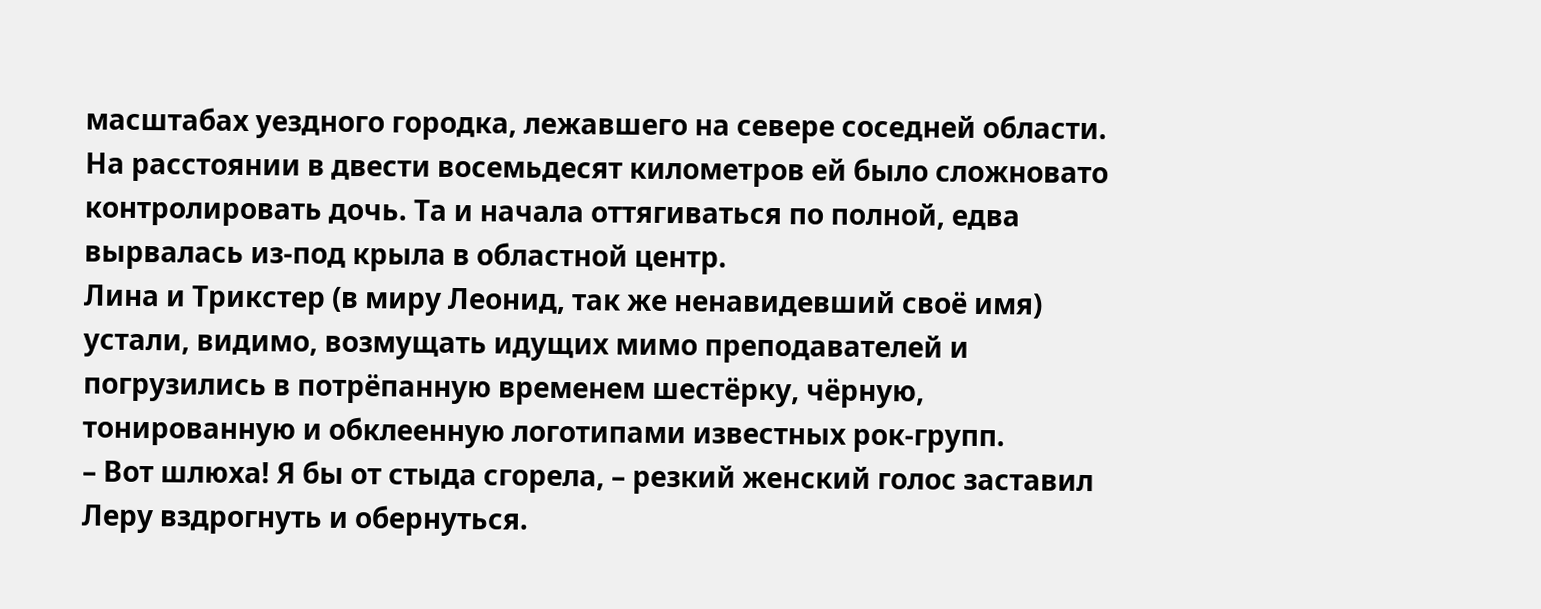масштабах уездного городка, лежавшего на севере соседней области. На расстоянии в двести восемьдесят километров ей было сложновато контролировать дочь. Та и начала оттягиваться по полной, едва вырвалась из-под крыла в областной центр.
Лина и Трикстер (в миру Леонид, так же ненавидевший своё имя) устали, видимо, возмущать идущих мимо преподавателей и погрузились в потрёпанную временем шестёрку, чёрную, тонированную и обклеенную логотипами известных рок-групп.
– Вот шлюха! Я бы от стыда сгорела, – резкий женский голос заставил Леру вздрогнуть и обернуться.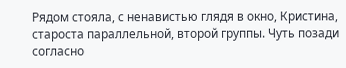Рядом стояла, с ненавистью глядя в окно, Кристина, староста параллельной, второй группы. Чуть позади согласно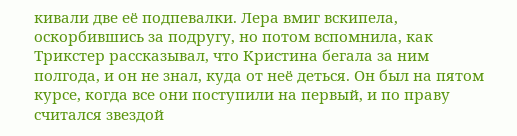кивали две её подпевалки. Лера вмиг вскипела, оскорбившись за подругу, но потом вспомнила, как Трикстер рассказывал, что Кристина бегала за ним полгода, и он не знал, куда от неё деться. Он был на пятом курсе, когда все они поступили на первый, и по праву считался звездой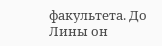факультета. До Лины он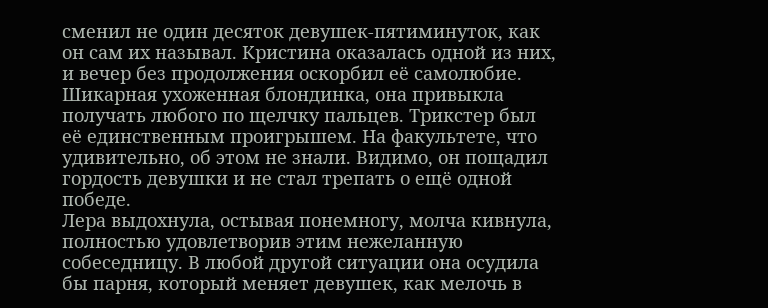сменил не один десяток девушек-пятиминуток, как он сам их называл. Кристина оказалась одной из них, и вечер без продолжения оскорбил её самолюбие. Шикарная ухоженная блондинка, она привыкла получать любого по щелчку пальцев. Трикстер был её единственным проигрышем. На факультете, что удивительно, об этом не знали. Видимо, он пощадил гордость девушки и не стал трепать о ещё одной победе.
Лера выдохнула, остывая понемногу, молча кивнула, полностью удовлетворив этим нежеланную собеседницу. В любой другой ситуации она осудила бы парня, который меняет девушек, как мелочь в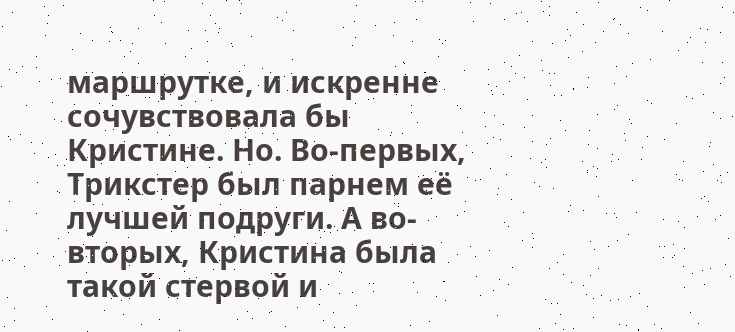маршрутке, и искренне сочувствовала бы Кристине. Но. Во-первых, Трикстер был парнем её лучшей подруги. А во-вторых, Кристина была такой стервой и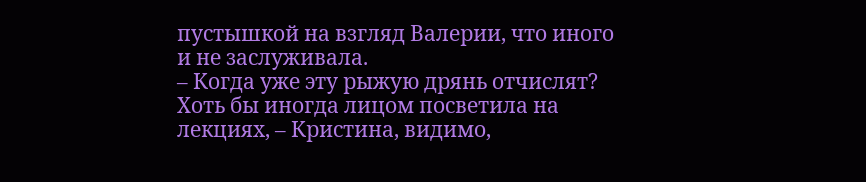пустышкой на взгляд Валерии, что иного и не заслуживала.
– Когда уже эту рыжую дрянь отчислят? Хоть бы иногда лицом посветила на лекциях, – Кристина, видимо,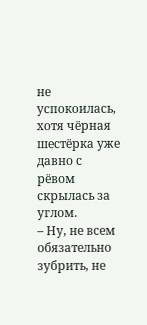не успокоилась, хотя чёрная шестёрка уже давно с рёвом скрылась за углом.
– Ну, не всем обязательно зубрить, не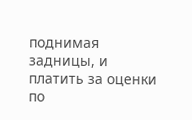поднимая задницы, и платить за оценки по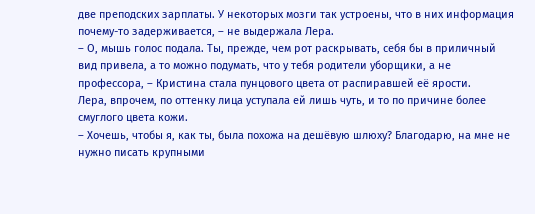две преподских зарплаты. У некоторых мозги так устроены, что в них информация почему-то задерживается, – не выдержала Лера.
– О, мышь голос подала. Ты, прежде, чем рот раскрывать, себя бы в приличный вид привела, а то можно подумать, что у тебя родители уборщики, а не профессора, – Кристина стала пунцового цвета от распиравшей её ярости.
Лера, впрочем, по оттенку лица уступала ей лишь чуть, и то по причине более смуглого цвета кожи.
– Хочешь, чтобы я, как ты, была похожа на дешёвую шлюху? Благодарю, на мне не нужно писать крупными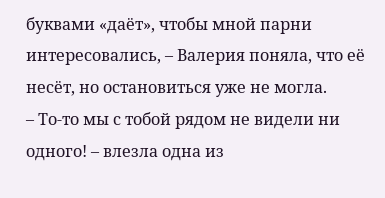буквами «даёт», чтобы мной парни интересовались, – Валерия поняла, что её несёт, но остановиться уже не могла.
– То-то мы с тобой рядом не видели ни одного! – влезла одна из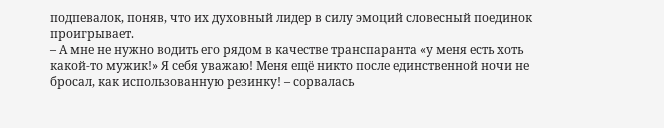подпевалок, поняв, что их духовный лидер в силу эмоций словесный поединок проигрывает.
– А мне не нужно водить его рядом в качестве транспаранта «у меня есть хоть какой-то мужик!» Я себя уважаю! Меня ещё никто после единственной ночи не бросал, как использованную резинку! – сорвалась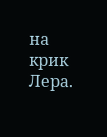на крик Лера.